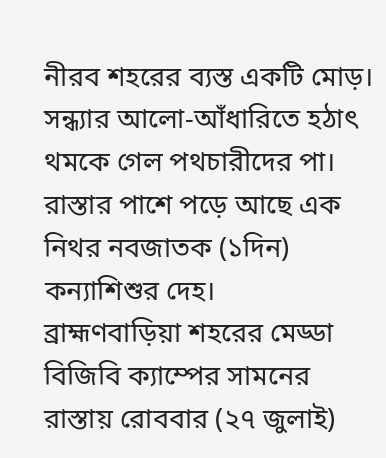নীরব শহরের ব্যস্ত একটি মোড়। সন্ধ্যার আলো-আঁধারিতে হঠাৎ থমকে গেল পথচারীদের পা। রাস্তার পাশে পড়ে আছে এক নিথর নবজাতক (১দিন) কন্যাশিশুর দেহ।
ব্রাহ্মণবাড়িয়া শহরের মেড্ডা বিজিবি ক্যাম্পের সামনের রাস্তায় রোববার (২৭ জুলাই)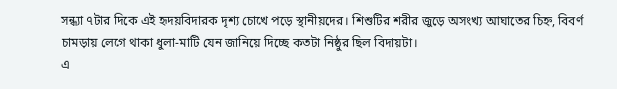সন্ধ্যা ৭টার দিকে এই হৃদয়বিদারক দৃশ্য চোখে পড়ে স্থানীয়দের। শিশুটির শরীর জুড়ে অসংখ্য আঘাতের চিহ্ন, বিবর্ণ চামড়ায় লেগে থাকা ধুলা-মাটি যেন জানিয়ে দিচ্ছে কতটা নিষ্ঠুর ছিল বিদায়টা।
এ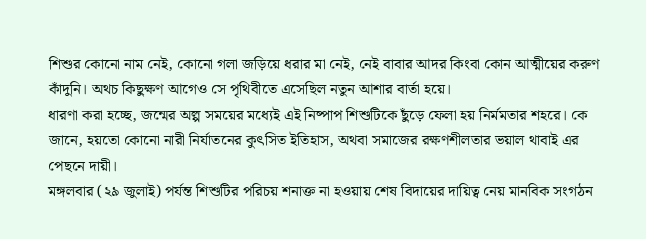শিশুর কোনো নাম নেই, কোনো গলা জড়িয়ে ধরার মা নেই, নেই বাবার আদর কিংবা কোন আত্মীয়ের করুণ কাঁদুনি। অথচ কিছুক্ষণ আগেও সে পৃথিবীতে এসেছিল নতুন আশার বার্তা হয়ে।
ধারণা করা হচ্ছে, জন্মের অল্প সময়ের মধ্যেই এই নিষ্পাপ শিশুটিকে ছুঁড়ে ফেলা হয় নির্মমতার শহরে। কে জানে, হয়তো কোনো নারী নির্যাতনের কুৎসিত ইতিহাস, অথবা সমাজের রক্ষণশীলতার ভয়াল থাবাই এর পেছনে দায়ী।
মঙ্গলবার (২৯ জুলাই) পর্যন্ত শিশুটির পরিচয় শনাক্ত না হওয়ায় শেষ বিদায়ের দায়িত্ব নেয় মানবিক সংগঠন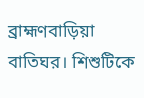ব্রাহ্মণবাড়িয়া বাতিঘর। শিশুটিকে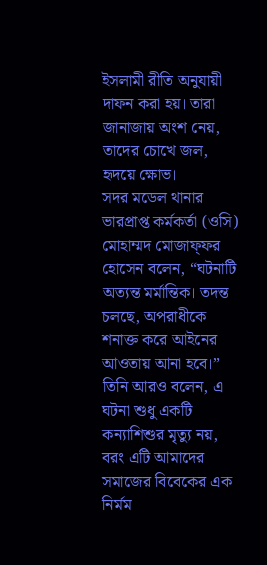ইসলামী রীতি অনুযায়ী দাফন করা হয়। তারা জানাজায় অংশ নেয়, তাদের চোখে জল, হৃদয়ে ক্ষোভ।
সদর মডেল থানার ভারপ্রাপ্ত কর্মকর্তা (ওসি) মোহাম্মদ মোজাফ্ফর হোসেন বলেন, “ঘটনাটি অত্যন্ত মর্মান্তিক। তদন্ত চলছে, অপরাধীকে শনাক্ত করে আইনের আওতায় আনা হবে।”
তিনি আরও বলেন, এ ঘটনা শুধু একটি কন্যাশিশুর মৃত্যু নয়, বরং এটি আমাদের সমাজের বিবেকের এক নির্মম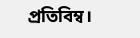প্রতিবিম্ব।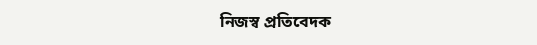নিজস্ব প্রতিবেদক